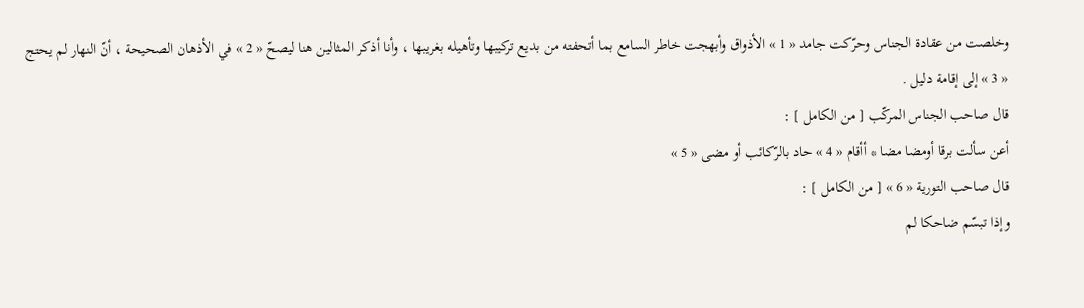وخلصت من عقادة الجناس وحرّكت جامد « 1 » الأذواق وأبهجت خاطر السامع بما أتحفته من بديع تركيبها وتأهيله بغريبها ، وأنا أذكر المثالين هنا ليصحّ « 2 » في الأذهان الصحيحة ، أنّ النهار لم يحتج « 3 » إلى إقامة دليل .
قال صاحب الجناس المركّب [ من الكامل ] :
أعن سألت برقا أومضا مضا * أأقام « 4 » حاد بالرّكائب أو مضى « 5 »
قال صاحب التورية « 6 » [ من الكامل ] :
وإذا تبسّم ضاحكا لم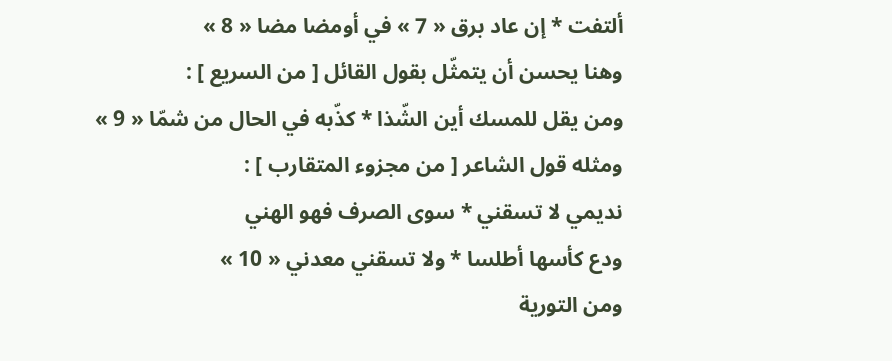ألتفت * إن عاد برق « 7 » في أومضا مضا « 8 »
وهنا يحسن أن يتمثّل بقول القائل [ من السريع ] :
ومن يقل للمسك أين الشّذا * كذّبه في الحال من شمّا « 9 »
ومثله قول الشاعر [ من مجزوء المتقارب ] :
نديمي لا تسقني * سوى الصرف فهو الهني
ودع كأسها أطلسا * ولا تسقني معدني « 10 »
ومن التورية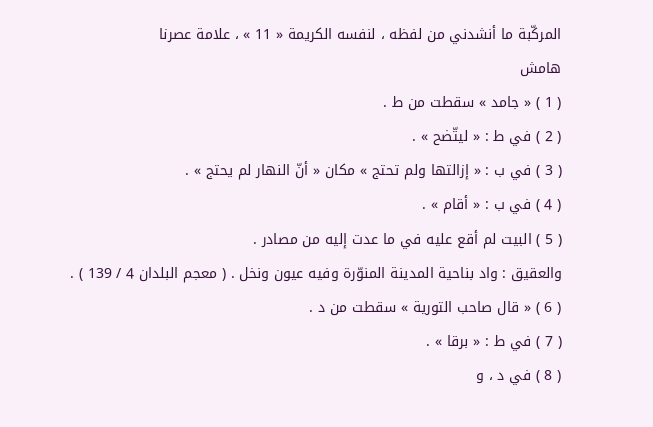المركّبة ما أنشدني من لفظه ، لنفسه الكريمة « 11 » ، علامة عصرنا
هامش
( 1 ) « جامد » سقطت من ط .
( 2 ) في ط : « ليتّضح » .
( 3 ) في ب : « إزالتها ولم تحتج » مكان « أنّ النهار لم يحتج » .
( 4 ) في ب : « أقام » .
( 5 ) البيت لم أقع عليه في ما عدت إليه من مصادر .
والعقيق : واد بناحية المدينة المنوّرة وفيه عيون ونخل . ( معجم البلدان 4 / 139 ) .
( 6 ) « قال صاحب التورية » سقطت من د .
( 7 ) في ط : « برقا » .
( 8 ) في د ، و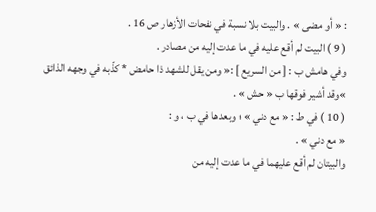: « أو مضى » . والبيت بلا نسبة في نفحات الأزهار ص 16 .
( 9 ) البيت لم أقع عليه في ما عدت إليه من مصادر .
وفي هامش ب : [ من السريع ] :« ومن يقل للشهد ذا حامض * كذّبه في وجهه الذائق »وقد أشير فوقها ب « حش » .
( 10 ) في ط : « مع دني » ؛ وبعدها في ب ، و :
« مع دني » .
والبيتان لم أقع عليهما في ما عدت إليه من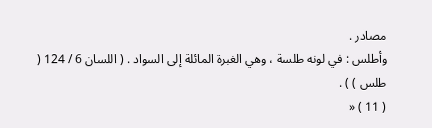مصادر .
وأطلس : في لونه طلسة ، وهي الغبرة المائلة إلى السواد . ( اللسان 6 / 124 ( طلس ) ) .
( 11 ) «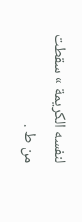لنفسه الكريمة » سقطت من ط .